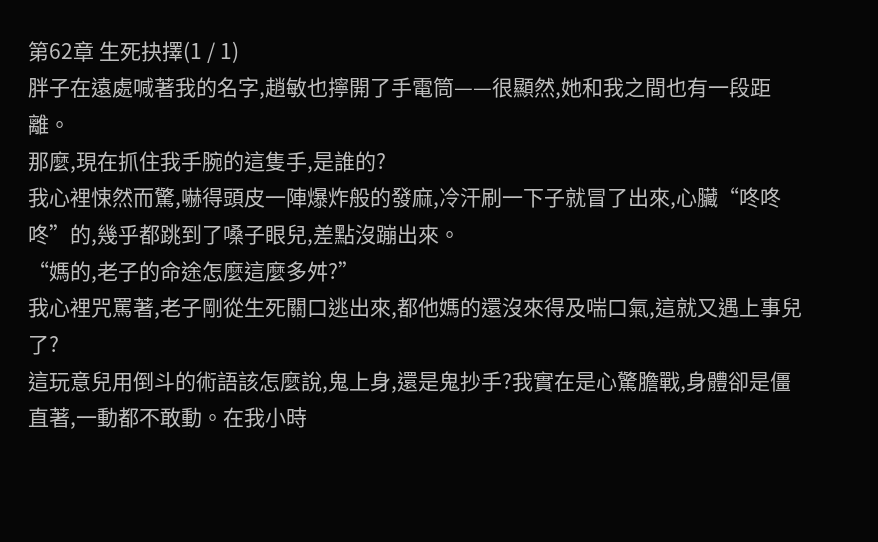第62章 生死抉擇(1 / 1)
胖子在遠處喊著我的名字,趙敏也擰開了手電筒——很顯然,她和我之間也有一段距離。
那麼,現在抓住我手腕的這隻手,是誰的?
我心裡悚然而驚,嚇得頭皮一陣爆炸般的發麻,冷汗刷一下子就冒了出來,心臟“咚咚咚”的,幾乎都跳到了嗓子眼兒,差點沒蹦出來。
“媽的,老子的命途怎麼這麼多舛?”
我心裡咒罵著,老子剛從生死關口逃出來,都他媽的還沒來得及喘口氣,這就又遇上事兒了?
這玩意兒用倒斗的術語該怎麼說,鬼上身,還是鬼抄手?我實在是心驚膽戰,身體卻是僵直著,一動都不敢動。在我小時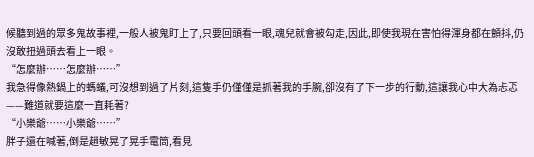候聽到過的眾多鬼故事裡,一般人被鬼盯上了,只要回頭看一眼,魂兒就會被勾走,因此,即使我現在害怕得渾身都在顫抖,仍沒敢扭過頭去看上一眼。
“怎麼辦……怎麼辦……”
我急得像熱鍋上的螞蟻,可沒想到過了片刻,這隻手仍僅僅是抓著我的手腕,卻沒有了下一步的行動,這讓我心中大為忐忑——難道就要這麼一直耗著?
“小樂爺……小樂爺……”
胖子還在喊著,倒是趙敏晃了晃手電筒,看見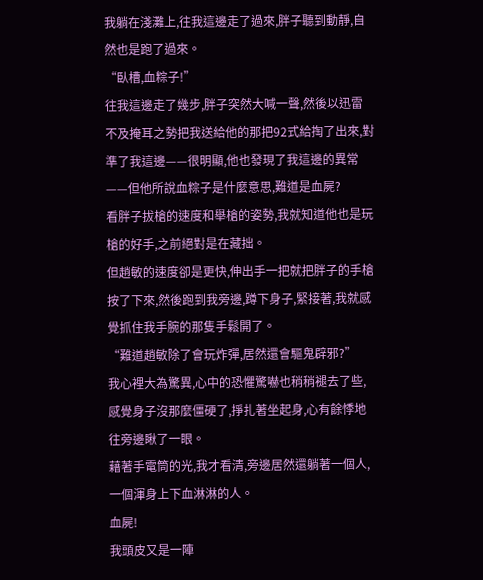我躺在淺灘上,往我這邊走了過來,胖子聽到動靜,自然也是跑了過來。
“臥槽,血粽子!”
往我這邊走了幾步,胖子突然大喊一聲,然後以迅雷不及掩耳之勢把我送給他的那把92式給掏了出來,對準了我這邊——很明顯,他也發現了我這邊的異常——但他所說血粽子是什麼意思,難道是血屍?
看胖子拔槍的速度和舉槍的姿勢,我就知道他也是玩槍的好手,之前絕對是在藏拙。
但趙敏的速度卻是更快,伸出手一把就把胖子的手槍按了下來,然後跑到我旁邊,蹲下身子,緊接著,我就感覺抓住我手腕的那隻手鬆開了。
“難道趙敏除了會玩炸彈,居然還會驅鬼辟邪?”
我心裡大為驚異,心中的恐懼驚嚇也稍稍褪去了些,感覺身子沒那麼僵硬了,掙扎著坐起身,心有餘悸地往旁邊瞅了一眼。
藉著手電筒的光,我才看清,旁邊居然還躺著一個人,一個渾身上下血淋淋的人。
血屍!
我頭皮又是一陣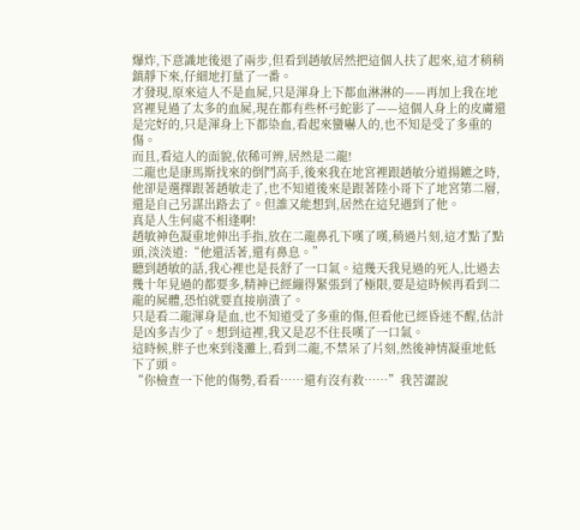爆炸,下意識地後退了兩步,但看到趙敏居然把這個人扶了起來,這才稍稍鎮靜下來,仔細地打量了一番。
才發現,原來這人不是血屍,只是渾身上下都血淋淋的——再加上我在地宮裡見過了太多的血屍,現在都有些杯弓蛇影了——這個人身上的皮膚還是完好的,只是渾身上下都染血,看起來蠻嚇人的,也不知是受了多重的傷。
而且,看這人的面貌,依稀可辨,居然是二龍!
二龍也是康馬斯找來的倒鬥高手,後來我在地宮裡跟趙敏分道揚鑣之時,他卻是選擇跟著趙敏走了,也不知道後來是跟著陸小哥下了地宮第二層,還是自己另謀出路去了。但誰又能想到,居然在這兒遇到了他。
真是人生何處不相逢啊!
趙敏神色凝重地伸出手指,放在二龍鼻孔下嘆了嘆,稍過片刻,這才點了點頭,淡淡道:“他還活著,還有鼻息。”
聽到趙敏的話,我心裡也是長舒了一口氣。這幾天我見過的死人,比過去幾十年見過的都要多,精神已經繃得緊張到了極限,要是這時候再看到二龍的屍體,恐怕就要直接崩潰了。
只是看二龍渾身是血,也不知道受了多重的傷,但看他已經昏迷不醒,估計是凶多吉少了。想到這裡,我又是忍不住長嘆了一口氣。
這時候,胖子也來到淺灘上,看到二龍,不禁呆了片刻,然後神情凝重地低下了頭。
“你檢查一下他的傷勢,看看……還有沒有救……”我苦澀說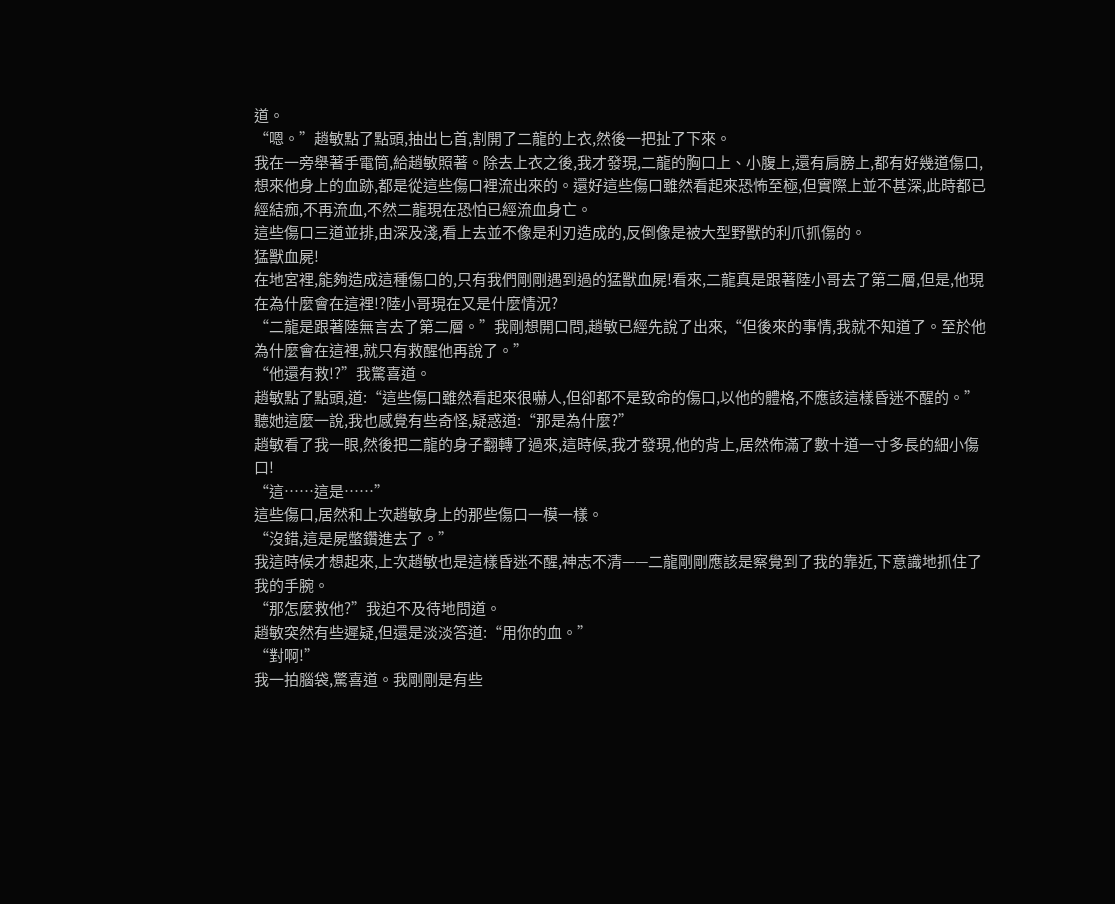道。
“嗯。”趙敏點了點頭,抽出匕首,割開了二龍的上衣,然後一把扯了下來。
我在一旁舉著手電筒,給趙敏照著。除去上衣之後,我才發現,二龍的胸口上、小腹上,還有肩膀上,都有好幾道傷口,想來他身上的血跡,都是從這些傷口裡流出來的。還好這些傷口雖然看起來恐怖至極,但實際上並不甚深,此時都已經結痂,不再流血,不然二龍現在恐怕已經流血身亡。
這些傷口三道並排,由深及淺,看上去並不像是利刃造成的,反倒像是被大型野獸的利爪抓傷的。
猛獸血屍!
在地宮裡,能夠造成這種傷口的,只有我們剛剛遇到過的猛獸血屍!看來,二龍真是跟著陸小哥去了第二層,但是,他現在為什麼會在這裡!?陸小哥現在又是什麼情況?
“二龍是跟著陸無言去了第二層。”我剛想開口問,趙敏已經先說了出來,“但後來的事情,我就不知道了。至於他為什麼會在這裡,就只有救醒他再說了。”
“他還有救!?”我驚喜道。
趙敏點了點頭,道:“這些傷口雖然看起來很嚇人,但卻都不是致命的傷口,以他的體格,不應該這樣昏迷不醒的。”
聽她這麼一說,我也感覺有些奇怪,疑惑道:“那是為什麼?”
趙敏看了我一眼,然後把二龍的身子翻轉了過來,這時候,我才發現,他的背上,居然佈滿了數十道一寸多長的細小傷口!
“這……這是……”
這些傷口,居然和上次趙敏身上的那些傷口一模一樣。
“沒錯,這是屍蟞鑽進去了。”
我這時候才想起來,上次趙敏也是這樣昏迷不醒,神志不清——二龍剛剛應該是察覺到了我的靠近,下意識地抓住了我的手腕。
“那怎麼救他?”我迫不及待地問道。
趙敏突然有些遲疑,但還是淡淡答道:“用你的血。”
“對啊!”
我一拍腦袋,驚喜道。我剛剛是有些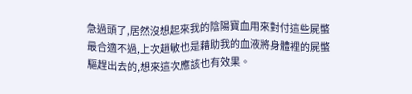急過頭了,居然沒想起來我的陰陽寶血用來對付這些屍蟞最合適不過,上次趙敏也是藉助我的血液將身體裡的屍蟞驅趕出去的,想來這次應該也有效果。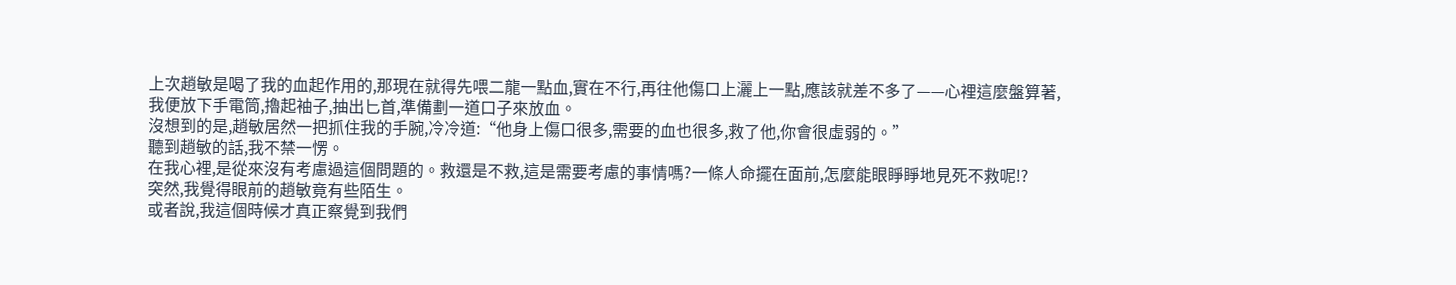上次趙敏是喝了我的血起作用的,那現在就得先喂二龍一點血,實在不行,再往他傷口上灑上一點,應該就差不多了——心裡這麼盤算著,我便放下手電筒,擼起袖子,抽出匕首,準備劃一道口子來放血。
沒想到的是,趙敏居然一把抓住我的手腕,冷冷道:“他身上傷口很多,需要的血也很多,救了他,你會很虛弱的。”
聽到趙敏的話,我不禁一愣。
在我心裡,是從來沒有考慮過這個問題的。救還是不救,這是需要考慮的事情嗎?一條人命擺在面前,怎麼能眼睜睜地見死不救呢!?
突然,我覺得眼前的趙敏竟有些陌生。
或者說,我這個時候才真正察覺到我們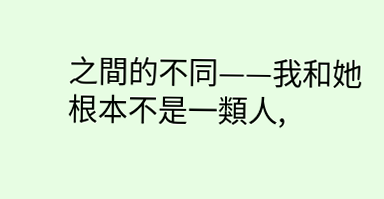之間的不同——我和她根本不是一類人,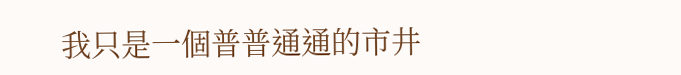我只是一個普普通通的市井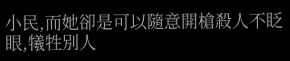小民,而她卻是可以隨意開槍殺人不眨眼,犧牲別人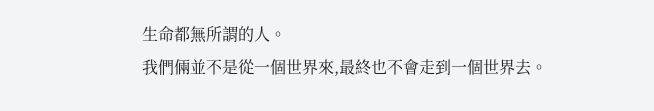生命都無所謂的人。
我們倆並不是從一個世界來,最終也不會走到一個世界去。